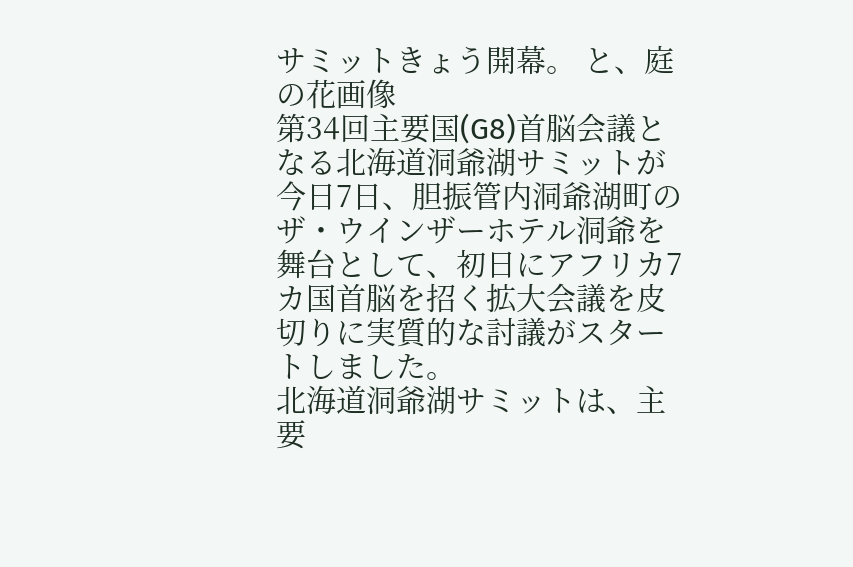サミットきょう開幕。 と、庭の花画像
第34回主要国(G8)首脳会議となる北海道洞爺湖サミットが今日7日、胆振管内洞爺湖町のザ・ウインザーホテル洞爺を舞台として、初日にアフリカ7カ国首脳を招く拡大会議を皮切りに実質的な討議がスタートしました。
北海道洞爺湖サミットは、主要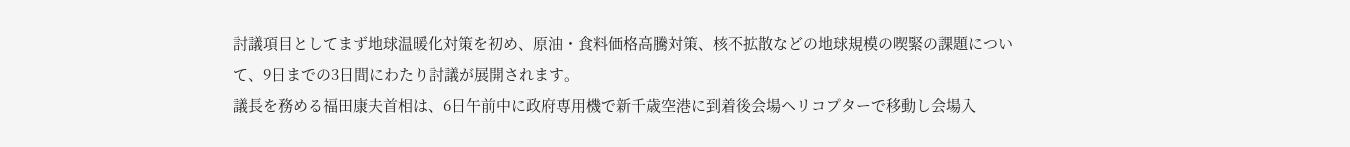討議項目としてまず地球温暖化対策を初め、原油・食料価格高騰対策、核不拡散などの地球規模の喫緊の課題について、9日までの3日間にわたり討議が展開されます。
議長を務める福田康夫首相は、6日午前中に政府専用機で新千歳空港に到着後会場ヘリコプターで移動し会場入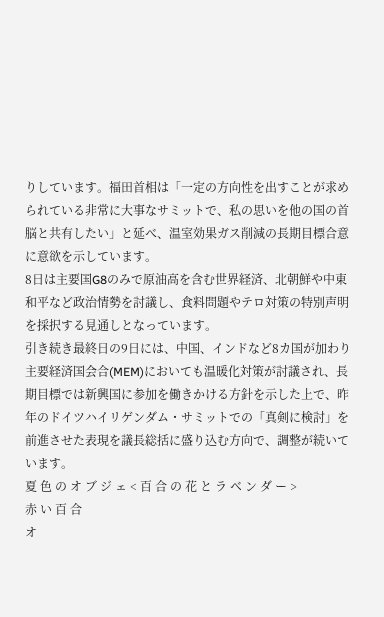りしています。福田首相は「一定の方向性を出すことが求められている非常に大事なサミットで、私の思いを他の国の首脳と共有したい」と延べ、温室効果ガス削減の長期目標合意に意欲を示しています。
8日は主要国G8のみで原油高を含む世界経済、北朝鮮や中東和平など政治情勢を討議し、食料問題やテロ対策の特別声明を採択する見通しとなっています。
引き続き最終日の9日には、中国、インドなど8カ国が加わり主要経済国会合(MEM)においても温暖化対策が討議され、長期目標では新興国に参加を働きかける方針を示した上で、昨年のドイツハイリゲンダム・サミットでの「真剣に検討」を前進させた表現を議長総括に盛り込む方向で、調整が続いています。
夏 色 の オ ブ ジ ェ < 百 合 の 花 と ラ ベ ン ダ ー >
赤 い 百 合
オ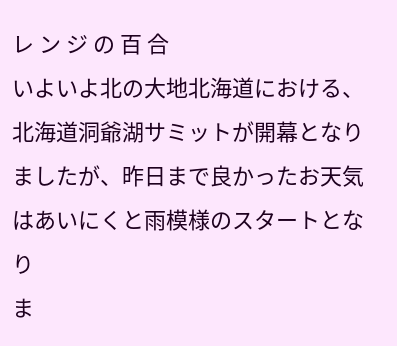レ ン ジ の 百 合
いよいよ北の大地北海道における、北海道洞爺湖サミットが開幕となり
ましたが、昨日まで良かったお天気はあいにくと雨模様のスタートとなり
ま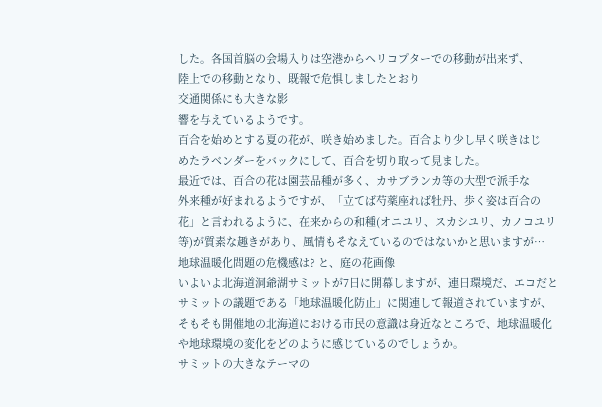した。各国首脳の会場入りは空港からヘリコプターでの移動が出来ず、
陸上での移動となり、既報で危惧しましたとおり
交通関係にも大きな影
響を与えているようです。
百合を始めとする夏の花が、咲き始めました。百合より少し早く咲きはじ
めたラベンダーをバックにして、百合を切り取って見ました。
最近では、百合の花は園芸品種が多く、カサブランカ等の大型で派手な
外来種が好まれるようですが、「立てば芍薬座れば牡丹、歩く姿は百合の
花」と言われるように、在来からの和種(オニユリ、スカシユリ、カノコユリ
等)が質素な趣きがあり、風情もそなえているのではないかと思いますが…
地球温暖化問題の危機感は? と、庭の花画像
いよいよ北海道洞爺湖サミットが7日に開幕しますが、連日環境だ、エコだとサミットの議題である「地球温暖化防止」に関連して報道されていますが、そもそも開催地の北海道における市民の意識は身近なところで、地球温暖化や地球環境の変化をどのように感じているのでしょうか。
サミットの大きなテーマの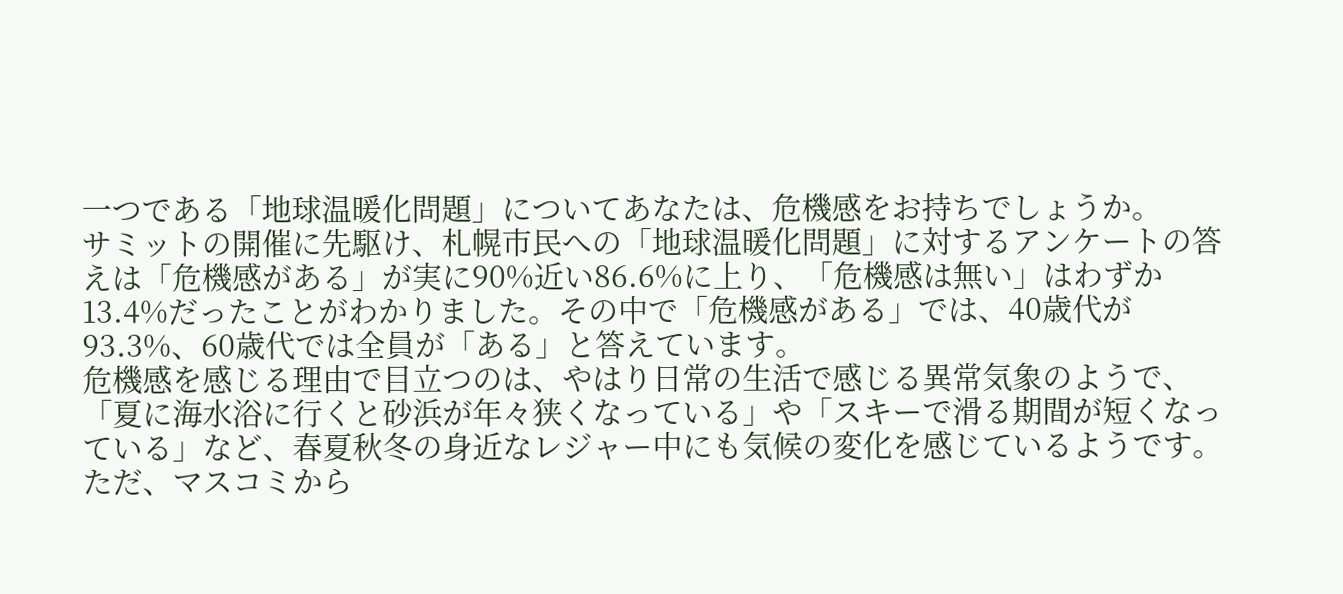一つである「地球温暖化問題」についてあなたは、危機感をお持ちでしょうか。
サミットの開催に先駆け、札幌市民への「地球温暖化問題」に対するアンケートの答えは「危機感がある」が実に90%近い86.6%に上り、「危機感は無い」はわずか13.4%だったことがわかりました。その中で「危機感がある」では、40歳代が93.3%、60歳代では全員が「ある」と答えています。
危機感を感じる理由で目立つのは、やはり日常の生活で感じる異常気象のようで、「夏に海水浴に行くと砂浜が年々狭くなっている」や「スキーで滑る期間が短くなっている」など、春夏秋冬の身近なレジャー中にも気候の変化を感じているようです。
ただ、マスコミから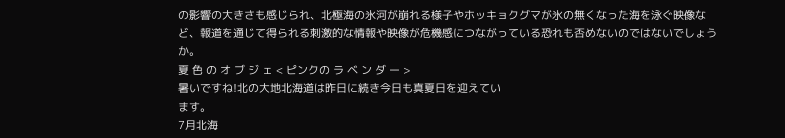の影響の大きさも感じられ、北極海の氷河が崩れる様子やホッキョクグマが氷の無くなった海を泳ぐ映像など、報道を通じて得られる刺激的な情報や映像が危機感につながっている恐れも否めないのではないでしょうか。
夏 色 の オ ブ ジ ェ < ピンクの ラ ベ ン ダ ー >
暑いですね!北の大地北海道は昨日に続き今日も真夏日を迎えてい
ます。
7月北海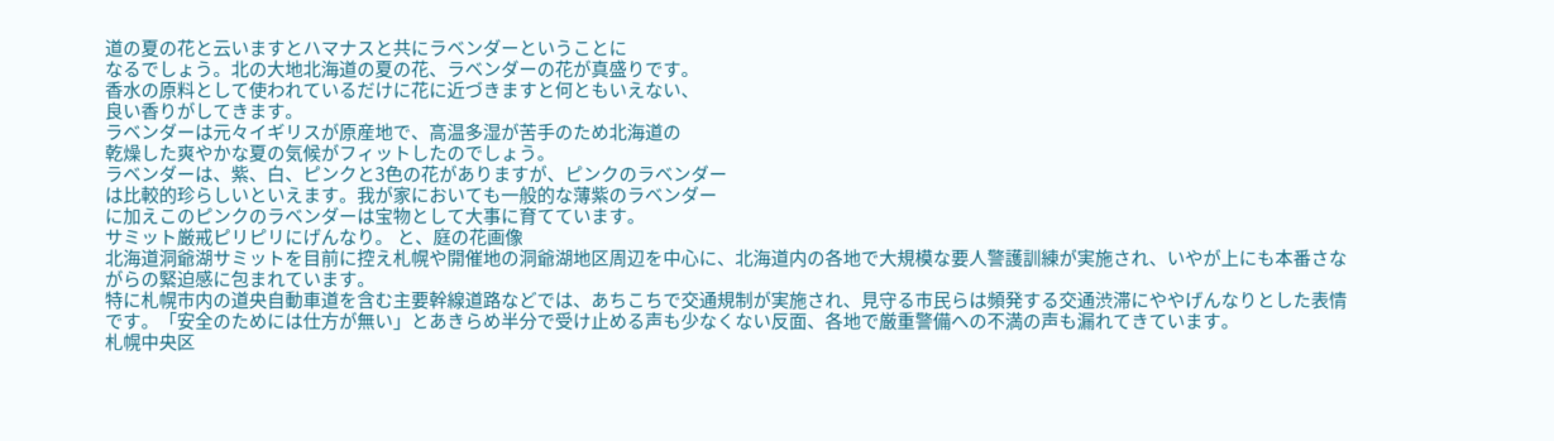道の夏の花と云いますとハマナスと共にラベンダーということに
なるでしょう。北の大地北海道の夏の花、ラベンダーの花が真盛りです。
香水の原料として使われているだけに花に近づきますと何ともいえない、
良い香りがしてきます。
ラベンダーは元々イギリスが原産地で、高温多湿が苦手のため北海道の
乾燥した爽やかな夏の気候がフィットしたのでしょう。
ラベンダーは、紫、白、ピンクと3色の花がありますが、ピンクのラベンダー
は比較的珍らしいといえます。我が家においても一般的な薄紫のラベンダー
に加えこのピンクのラベンダーは宝物として大事に育てています。
サミット厳戒ピリピリにげんなり。 と、庭の花画像
北海道洞爺湖サミットを目前に控え札幌や開催地の洞爺湖地区周辺を中心に、北海道内の各地で大規模な要人警護訓練が実施され、いやが上にも本番さながらの緊迫感に包まれています。
特に札幌市内の道央自動車道を含む主要幹線道路などでは、あちこちで交通規制が実施され、見守る市民らは頻発する交通渋滞にややげんなりとした表情です。「安全のためには仕方が無い」とあきらめ半分で受け止める声も少なくない反面、各地で厳重警備への不満の声も漏れてきています。
札幌中央区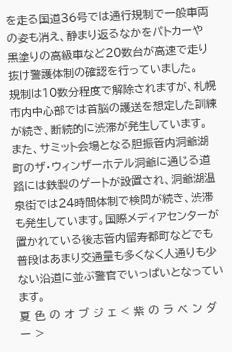を走る国道36号では通行規制で一般車両の姿も消え、静まり返るなかをパトカーや黒塗りの高級車など20数台が高速で走り抜け警護体制の確認を行っていました。
規制は10数分程度で解除されますが、札幌市内中心部では首脳の護送を想定した訓練が続き、断続的に渋滞が発生しています。
また、サミット会場となる胆振管内洞爺湖町のザ・ウィンザーホテル洞爺に通じる道路には鉄製のゲートが設置され、洞爺湖温泉街では24時間体制で検問が続き、渋滞も発生しています。国際メディアセンターが置かれている後志管内留寿都町などでも普段はあまり交通量も多くなく人通りも少ない沿道に並ぶ警官でいっぱいとなっています。
夏 色 の オ ブ ジ ェ < 紫 の ラ ベ ン ダ ー >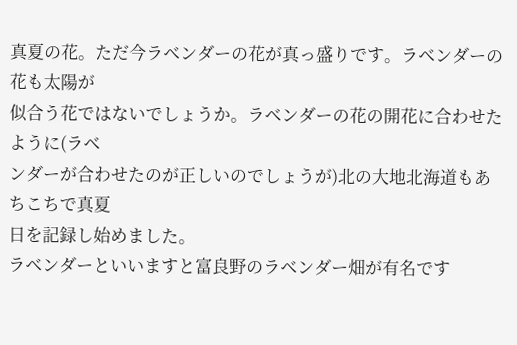真夏の花。ただ今ラベンダーの花が真っ盛りです。ラベンダーの花も太陽が
似合う花ではないでしょうか。ラベンダーの花の開花に合わせたように(ラベ
ンダーが合わせたのが正しいのでしょうが)北の大地北海道もあちこちで真夏
日を記録し始めました。
ラベンダーといいますと富良野のラベンダー畑が有名です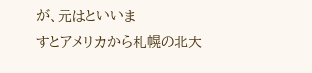が、元はといいま
すとアメリカから札幌の北大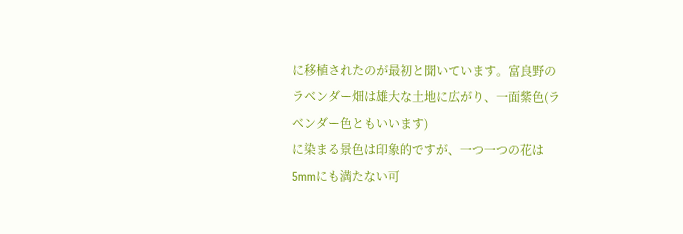に移植されたのが最初と聞いています。富良野の
ラベンダー畑は雄大な土地に広がり、一面紫色(ラベンダー色ともいいます)
に染まる景色は印象的ですが、一つ一つの花は5mmにも満たない可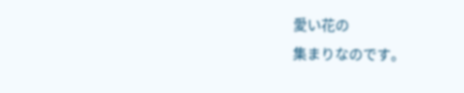愛い花の
集まりなのです。